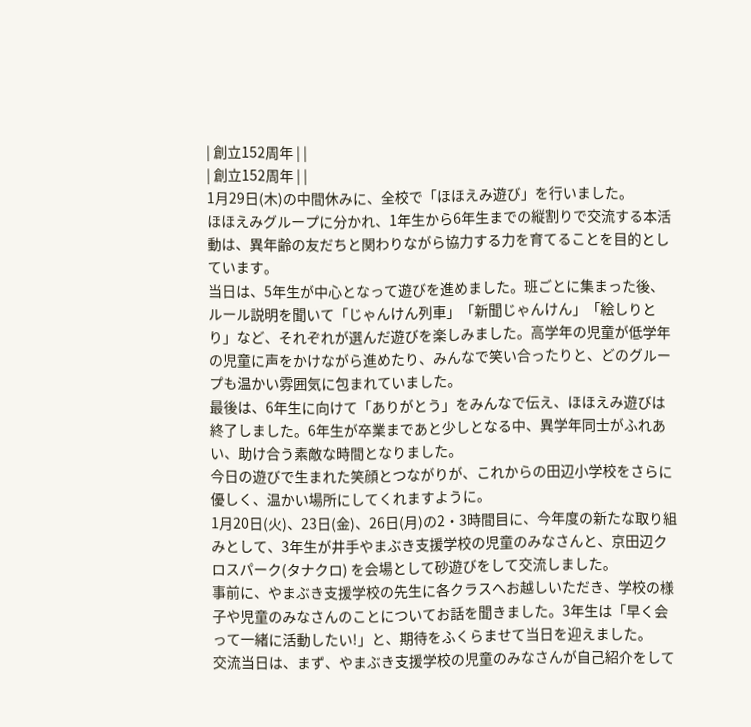| 創立152周年 | |
| 創立152周年 | |
1月29日(木)の中間休みに、全校で「ほほえみ遊び」を行いました。
ほほえみグループに分かれ、1年生から6年生までの縦割りで交流する本活動は、異年齢の友だちと関わりながら協力する力を育てることを目的としています。
当日は、5年生が中心となって遊びを進めました。班ごとに集まった後、ルール説明を聞いて「じゃんけん列車」「新聞じゃんけん」「絵しりとり」など、それぞれが選んだ遊びを楽しみました。高学年の児童が低学年の児童に声をかけながら進めたり、みんなで笑い合ったりと、どのグループも温かい雰囲気に包まれていました。
最後は、6年生に向けて「ありがとう」をみんなで伝え、ほほえみ遊びは終了しました。6年生が卒業まであと少しとなる中、異学年同士がふれあい、助け合う素敵な時間となりました。
今日の遊びで生まれた笑顔とつながりが、これからの田辺小学校をさらに優しく、温かい場所にしてくれますように。
1月20日(火)、23日(金)、26日(月)の2・3時間目に、今年度の新たな取り組みとして、3年生が井手やまぶき支援学校の児童のみなさんと、京田辺クロスパーク(タナクロ) を会場として砂遊びをして交流しました。
事前に、やまぶき支援学校の先生に各クラスへお越しいただき、学校の様子や児童のみなさんのことについてお話を聞きました。3年生は「早く会って一緒に活動したい!」と、期待をふくらませて当日を迎えました。
交流当日は、まず、やまぶき支援学校の児童のみなさんが自己紹介をして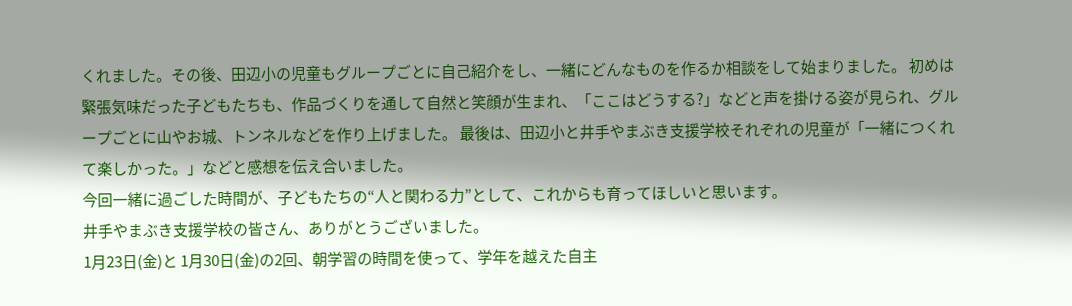くれました。その後、田辺小の児童もグループごとに自己紹介をし、一緒にどんなものを作るか相談をして始まりました。 初めは緊張気味だった子どもたちも、作品づくりを通して自然と笑顔が生まれ、「ここはどうする?」などと声を掛ける姿が見られ、グループごとに山やお城、トンネルなどを作り上げました。 最後は、田辺小と井手やまぶき支援学校それぞれの児童が「一緒につくれて楽しかった。」などと感想を伝え合いました。
今回一緒に過ごした時間が、子どもたちの“人と関わる力”として、これからも育ってほしいと思います。
井手やまぶき支援学校の皆さん、ありがとうございました。
1月23日(金)と 1月30日(金)の2回、朝学習の時間を使って、学年を越えた自主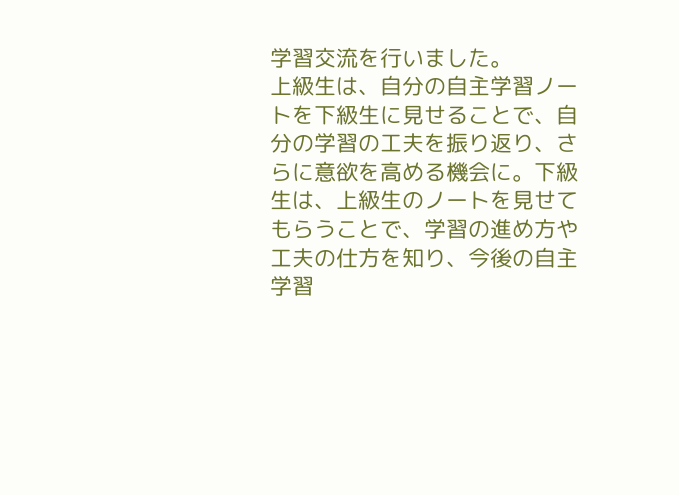学習交流を行いました。
上級生は、自分の自主学習ノートを下級生に見せることで、自分の学習の工夫を振り返り、さらに意欲を高める機会に。下級生は、上級生のノートを見せてもらうことで、学習の進め方や工夫の仕方を知り、今後の自主学習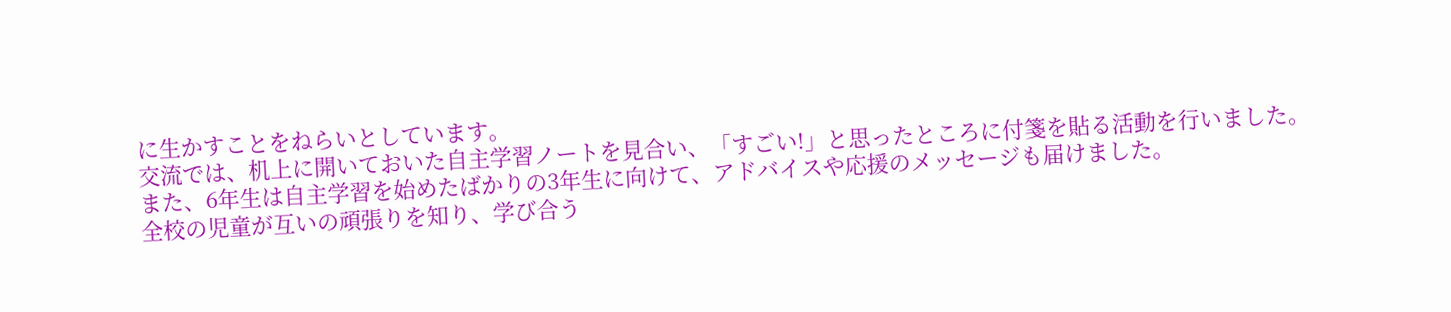に生かすことをねらいとしています。
交流では、机上に開いておいた自主学習ノートを見合い、「すごい!」と思ったところに付箋を貼る活動を行いました。
また、6年生は自主学習を始めたばかりの3年生に向けて、アドバイスや応援のメッセージも届けました。
全校の児童が互いの頑張りを知り、学び合う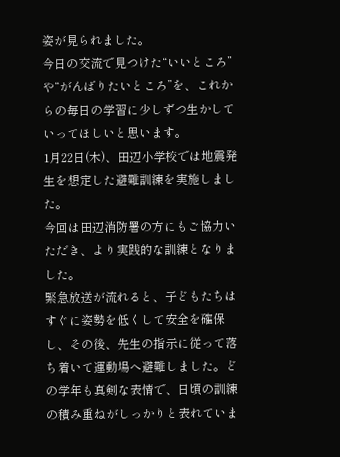姿が見られました。
今日の交流で見つけた“いいところ”や“がんばりたいところ”を、これからの毎日の学習に少しずつ生かしていってほしいと思います。
1月22日(木)、田辺小学校では地震発生を想定した避難訓練を実施しました。
今回は田辺消防署の方にもご協力いただき、より実践的な訓練となりました。
緊急放送が流れると、子どもたちはすぐに姿勢を低くして安全を確保し、その後、先生の指示に従って落ち着いて運動場へ避難しました。どの学年も真剣な表情で、日頃の訓練の積み重ねがしっかりと表れていま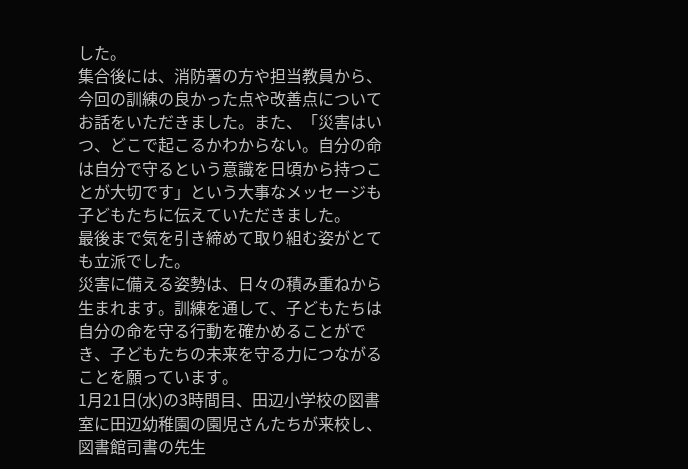した。
集合後には、消防署の方や担当教員から、今回の訓練の良かった点や改善点についてお話をいただきました。また、「災害はいつ、どこで起こるかわからない。自分の命は自分で守るという意識を日頃から持つことが大切です」という大事なメッセージも子どもたちに伝えていただきました。
最後まで気を引き締めて取り組む姿がとても立派でした。
災害に備える姿勢は、日々の積み重ねから生まれます。訓練を通して、子どもたちは自分の命を守る行動を確かめることができ、子どもたちの未来を守る力につながることを願っています。
1月21日(水)の3時間目、田辺小学校の図書室に田辺幼稚園の園児さんたちが来校し、図書館司書の先生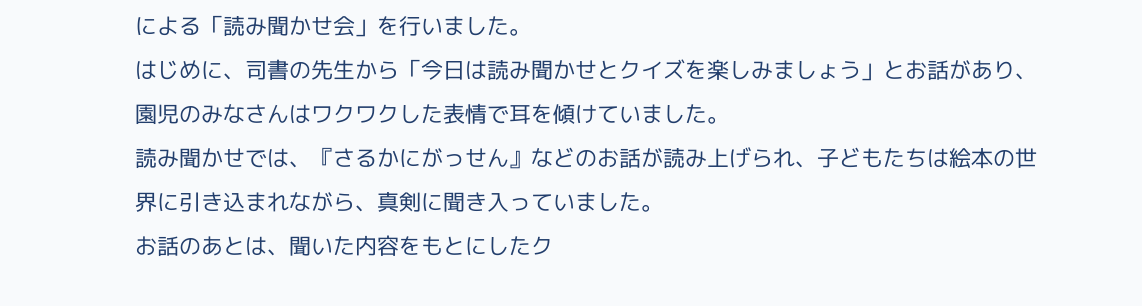による「読み聞かせ会」を行いました。
はじめに、司書の先生から「今日は読み聞かせとクイズを楽しみましょう」とお話があり、園児のみなさんはワクワクした表情で耳を傾けていました。
読み聞かせでは、『さるかにがっせん』などのお話が読み上げられ、子どもたちは絵本の世界に引き込まれながら、真剣に聞き入っていました。
お話のあとは、聞いた内容をもとにしたク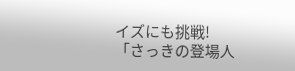イズにも挑戦!
「さっきの登場人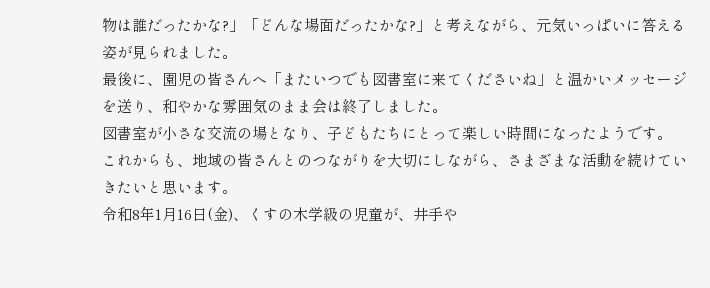物は誰だったかな?」「どんな場面だったかな?」と考えながら、元気いっぱいに答える姿が見られました。
最後に、園児の皆さんへ「またいつでも図書室に来てくださいね」と温かいメッセージを送り、和やかな雰囲気のまま会は終了しました。
図書室が小さな交流の場となり、子どもたちにとって楽しい時間になったようです。
これからも、地域の皆さんとのつながりを大切にしながら、さまざまな活動を続けていきたいと思います。
令和8年1月16日(金)、くすの木学級の児童が、井手や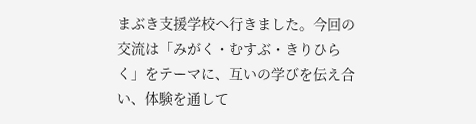まぶき支援学校へ行きました。今回の交流は「みがく・むすぶ・きりひらく」をテーマに、互いの学びを伝え合い、体験を通して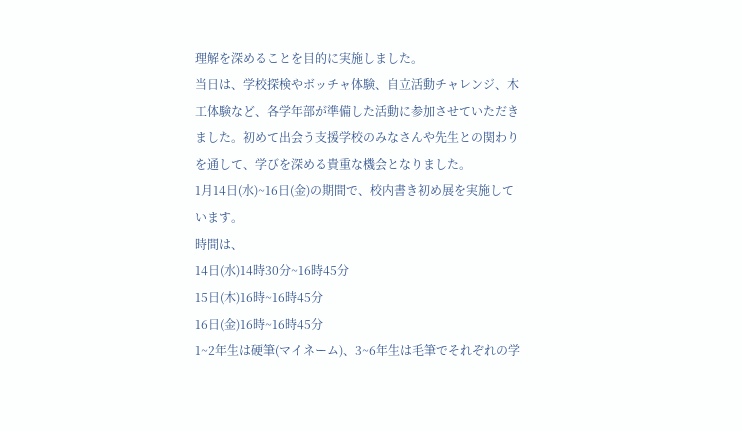理解を深めることを目的に実施しました。
当日は、学校探検やボッチャ体験、自立活動チャレンジ、木工体験など、各学年部が準備した活動に参加させていただきました。初めて出会う支援学校のみなさんや先生との関わりを通して、学びを深める貴重な機会となりました。
1月14日(水)~16日(金)の期間で、校内書き初め展を実施しています。
時間は、
14日(水)14時30分~16時45分
15日(木)16時~16時45分
16日(金)16時~16時45分
1~2年生は硬筆(マイネーム)、3~6年生は毛筆でそれぞれの学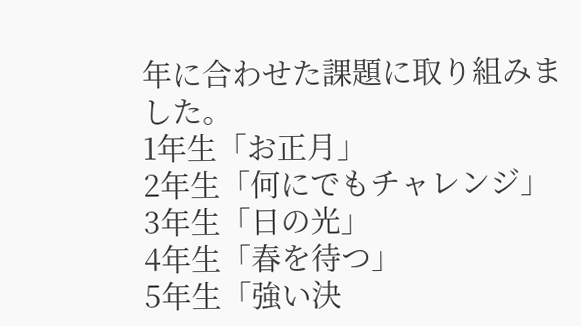年に合わせた課題に取り組みました。
1年生「お正月」
2年生「何にでもチャレンジ」
3年生「日の光」
4年生「春を待つ」
5年生「強い決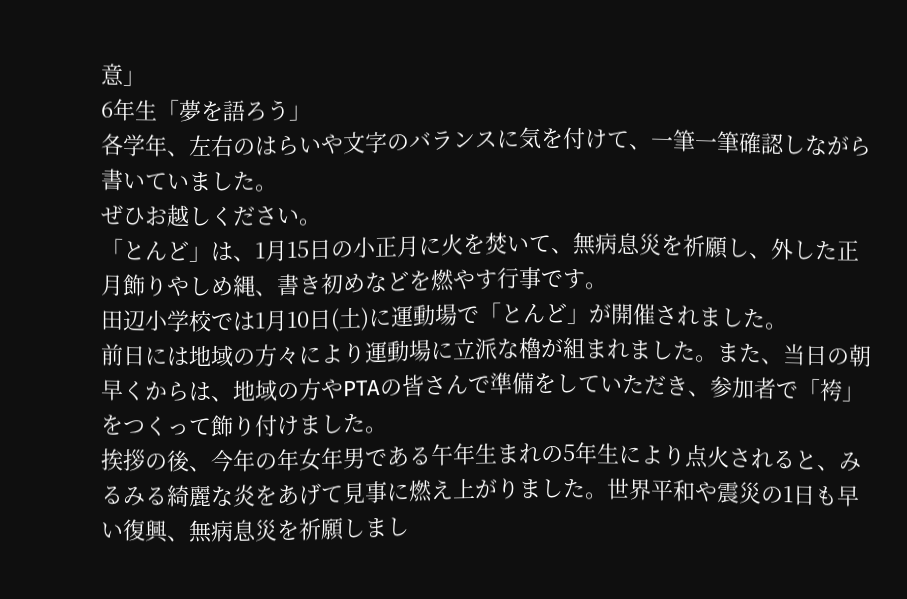意」
6年生「夢を語ろう」
各学年、左右のはらいや文字のバランスに気を付けて、一筆一筆確認しながら書いていました。
ぜひお越しください。
「とんど」は、1月15日の小正月に火を焚いて、無病息災を祈願し、外した正月飾りやしめ縄、書き初めなどを燃やす行事です。
田辺小学校では1月10日(土)に運動場で「とんど」が開催されました。
前日には地域の方々により運動場に立派な櫓が組まれました。また、当日の朝早くからは、地域の方やPTAの皆さんで準備をしていただき、参加者で「袴」をつくって飾り付けました。
挨拶の後、今年の年女年男である午年生まれの5年生により点火されると、みるみる綺麗な炎をあげて見事に燃え上がりました。世界平和や震災の1日も早い復興、無病息災を祈願しまし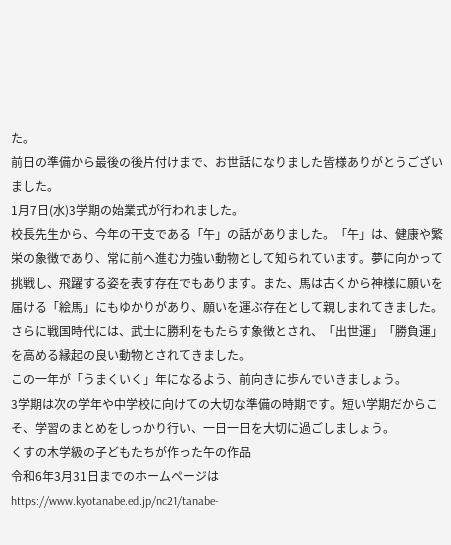た。
前日の準備から最後の後片付けまで、お世話になりました皆様ありがとうございました。
1月7日(水)3学期の始業式が行われました。
校長先生から、今年の干支である「午」の話がありました。「午」は、健康や繁栄の象徴であり、常に前へ進む力強い動物として知られています。夢に向かって挑戦し、飛躍する姿を表す存在でもあります。また、馬は古くから神様に願いを届ける「絵馬」にもゆかりがあり、願いを運ぶ存在として親しまれてきました。さらに戦国時代には、武士に勝利をもたらす象徴とされ、「出世運」「勝負運」を高める縁起の良い動物とされてきました。
この一年が「うまくいく」年になるよう、前向きに歩んでいきましょう。
3学期は次の学年や中学校に向けての大切な準備の時期です。短い学期だからこそ、学習のまとめをしっかり行い、一日一日を大切に過ごしましょう。
くすの木学級の子どもたちが作った午の作品
令和6年3月31日までのホームページは
https://www.kyotanabe.ed.jp/nc21/tanabe-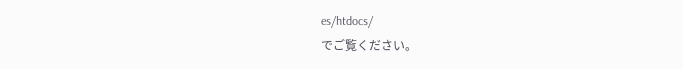es/htdocs/
でご覧ください。